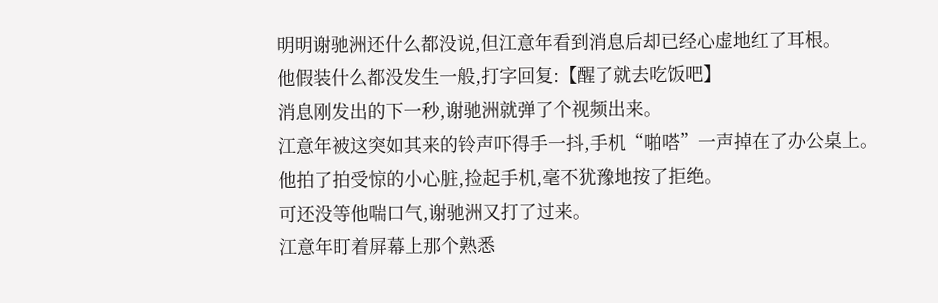明明谢驰洲还什么都没说,但江意年看到消息后却已经心虚地红了耳根。
他假装什么都没发生一般,打字回复:【醒了就去吃饭吧】
消息刚发出的下一秒,谢驰洲就弹了个视频出来。
江意年被这突如其来的铃声吓得手一抖,手机“啪嗒”一声掉在了办公桌上。
他拍了拍受惊的小心脏,捡起手机,毫不犹豫地按了拒绝。
可还没等他喘口气,谢驰洲又打了过来。
江意年盯着屏幕上那个熟悉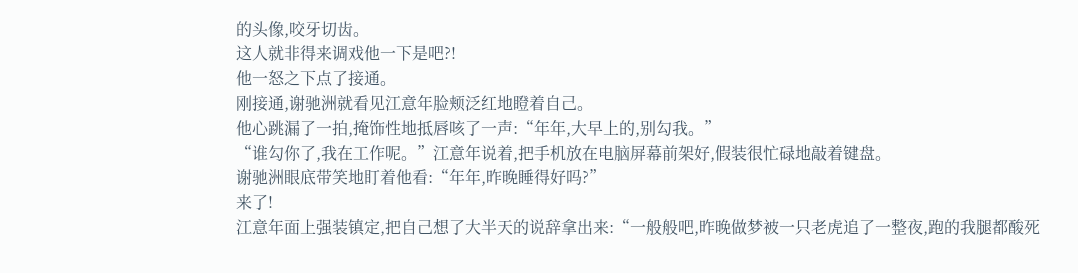的头像,咬牙切齿。
这人就非得来调戏他一下是吧?!
他一怒之下点了接通。
刚接通,谢驰洲就看见江意年脸颊泛红地瞪着自己。
他心跳漏了一拍,掩饰性地抵唇咳了一声:“年年,大早上的,别勾我。”
“谁勾你了,我在工作呢。”江意年说着,把手机放在电脑屏幕前架好,假装很忙碌地敲着键盘。
谢驰洲眼底带笑地盯着他看:“年年,昨晚睡得好吗?”
来了!
江意年面上强装镇定,把自己想了大半天的说辞拿出来:“一般般吧,昨晚做梦被一只老虎追了一整夜,跑的我腿都酸死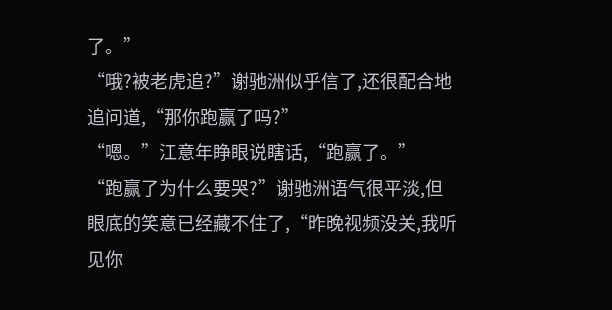了。”
“哦?被老虎追?”谢驰洲似乎信了,还很配合地追问道,“那你跑赢了吗?”
“嗯。”江意年睁眼说瞎话,“跑赢了。”
“跑赢了为什么要哭?”谢驰洲语气很平淡,但眼底的笑意已经藏不住了,“昨晚视频没关,我听见你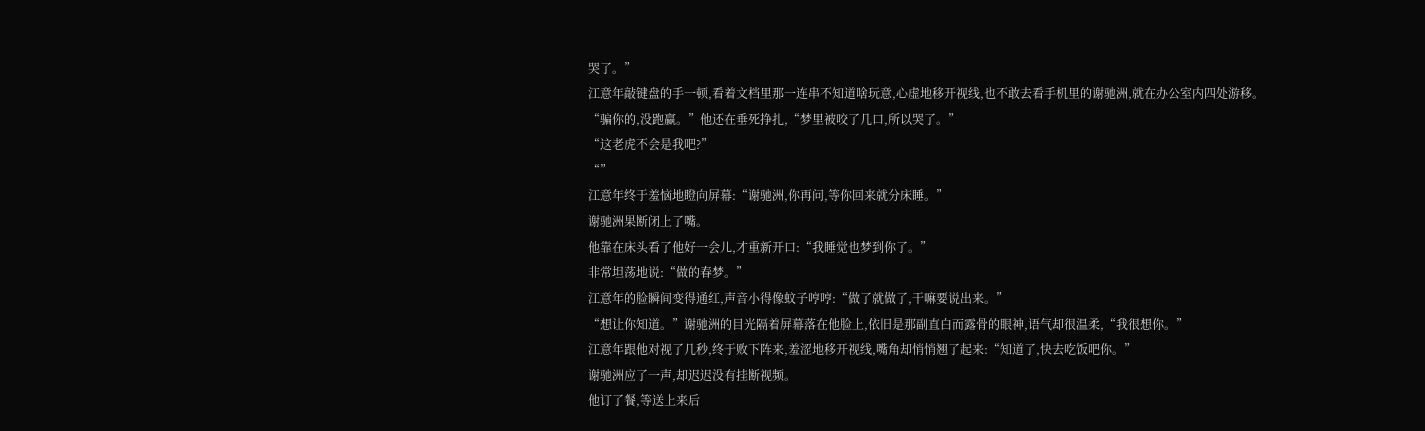哭了。”
江意年敲键盘的手一顿,看着文档里那一连串不知道啥玩意,心虚地移开视线,也不敢去看手机里的谢驰洲,就在办公室内四处游移。
“骗你的,没跑赢。”他还在垂死挣扎,“梦里被咬了几口,所以哭了。”
“这老虎不会是我吧?”
“”
江意年终于羞恼地瞪向屏幕:“谢驰洲,你再问,等你回来就分床睡。”
谢驰洲果断闭上了嘴。
他靠在床头看了他好一会儿,才重新开口:“我睡觉也梦到你了。”
非常坦荡地说:“做的春梦。”
江意年的脸瞬间变得通红,声音小得像蚊子哼哼:“做了就做了,干嘛要说出来。”
“想让你知道。”谢驰洲的目光隔着屏幕落在他脸上,依旧是那副直白而露骨的眼神,语气却很温柔,“我很想你。”
江意年跟他对视了几秒,终于败下阵来,羞涩地移开视线,嘴角却悄悄翘了起来:“知道了,快去吃饭吧你。”
谢驰洲应了一声,却迟迟没有挂断视频。
他订了餐,等送上来后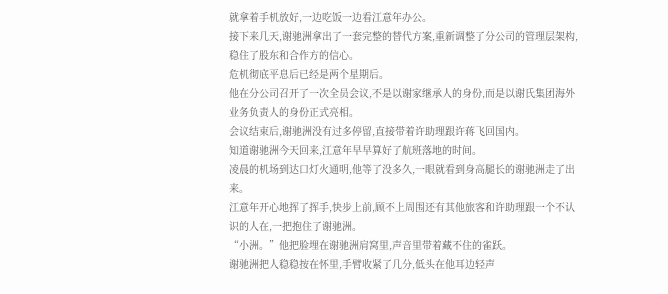就拿着手机放好,一边吃饭一边看江意年办公。
接下来几天,谢驰洲拿出了一套完整的替代方案,重新调整了分公司的管理层架构,稳住了股东和合作方的信心。
危机彻底平息后已经是两个星期后。
他在分公司召开了一次全员会议,不是以谢家继承人的身份,而是以谢氏集团海外业务负责人的身份正式亮相。
会议结束后,谢驰洲没有过多停留,直接带着许助理跟许蒋飞回国内。
知道谢驰洲今天回来,江意年早早算好了航班落地的时间。
凌晨的机场到达口灯火通明,他等了没多久,一眼就看到身高腿长的谢驰洲走了出来。
江意年开心地挥了挥手,快步上前,顾不上周围还有其他旅客和许助理跟一个不认识的人在,一把抱住了谢驰洲。
“小洲。”他把脸埋在谢驰洲肩窝里,声音里带着藏不住的雀跃。
谢驰洲把人稳稳按在怀里,手臂收紧了几分,低头在他耳边轻声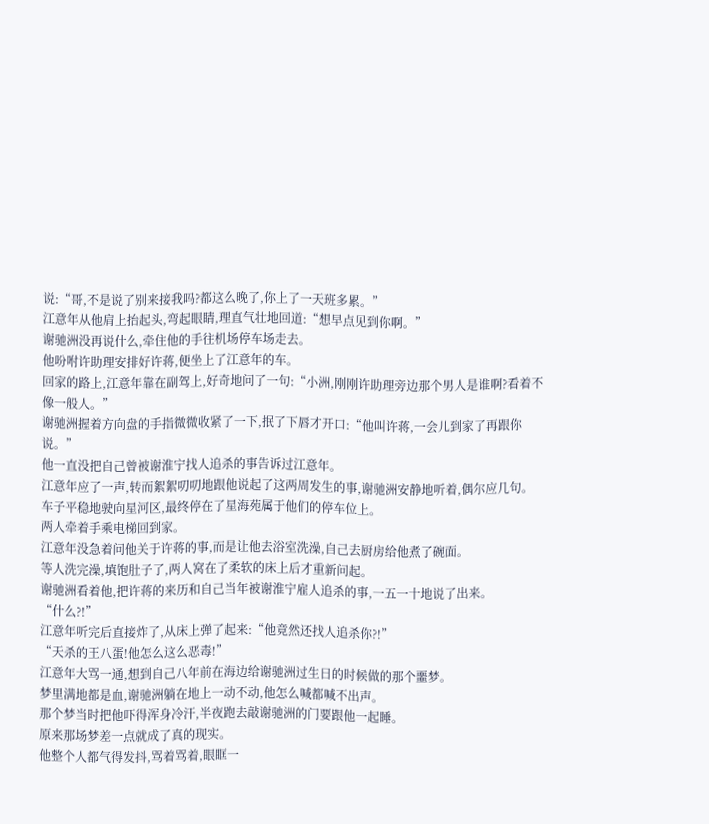说:“哥,不是说了别来接我吗?都这么晚了,你上了一天班多累。”
江意年从他肩上抬起头,弯起眼睛,理直气壮地回道:“想早点见到你啊。”
谢驰洲没再说什么,牵住他的手往机场停车场走去。
他吩咐许助理安排好许蒋,便坐上了江意年的车。
回家的路上,江意年靠在副驾上,好奇地问了一句:“小洲,刚刚许助理旁边那个男人是谁啊?看着不像一般人。”
谢驰洲握着方向盘的手指微微收紧了一下,抿了下唇才开口:“他叫许蒋,一会儿到家了再跟你说。”
他一直没把自己曾被谢淮宁找人追杀的事告诉过江意年。
江意年应了一声,转而絮絮叨叨地跟他说起了这两周发生的事,谢驰洲安静地听着,偶尔应几句。
车子平稳地驶向星河区,最终停在了星海苑属于他们的停车位上。
两人牵着手乘电梯回到家。
江意年没急着问他关于许蒋的事,而是让他去浴室洗澡,自己去厨房给他煮了碗面。
等人洗完澡,填饱肚子了,两人窝在了柔软的床上后才重新问起。
谢驰洲看着他,把许蒋的来历和自己当年被谢淮宁雇人追杀的事,一五一十地说了出来。
“什么?!”
江意年听完后直接炸了,从床上弹了起来:“他竟然还找人追杀你?!”
“天杀的王八蛋!他怎么这么恶毒!”
江意年大骂一通,想到自己八年前在海边给谢驰洲过生日的时候做的那个噩梦。
梦里满地都是血,谢驰洲躺在地上一动不动,他怎么喊都喊不出声。
那个梦当时把他吓得浑身冷汗,半夜跑去敲谢驰洲的门要跟他一起睡。
原来那场梦差一点就成了真的现实。
他整个人都气得发抖,骂着骂着,眼眶一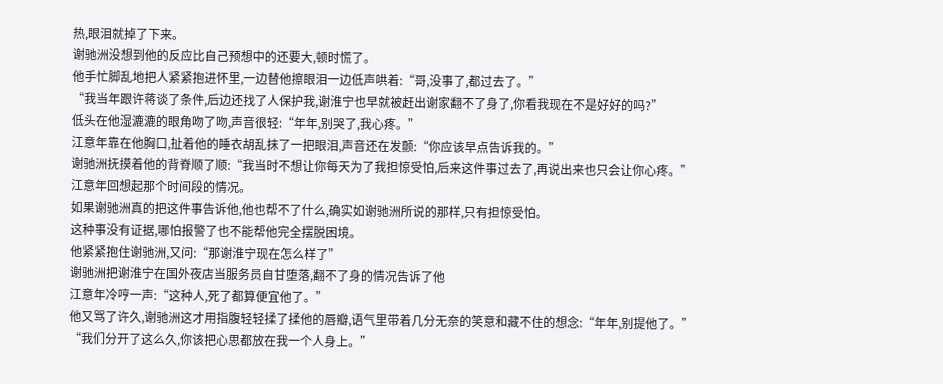热,眼泪就掉了下来。
谢驰洲没想到他的反应比自己预想中的还要大,顿时慌了。
他手忙脚乱地把人紧紧抱进怀里,一边替他擦眼泪一边低声哄着:“哥,没事了,都过去了。”
“我当年跟许蒋谈了条件,后边还找了人保护我,谢淮宁也早就被赶出谢家翻不了身了,你看我现在不是好好的吗?”
低头在他湿漉漉的眼角吻了吻,声音很轻:“年年,别哭了,我心疼。”
江意年靠在他胸口,扯着他的睡衣胡乱抹了一把眼泪,声音还在发颤:“你应该早点告诉我的。”
谢驰洲抚摸着他的背脊顺了顺:“我当时不想让你每天为了我担惊受怕,后来这件事过去了,再说出来也只会让你心疼。”
江意年回想起那个时间段的情况。
如果谢驰洲真的把这件事告诉他,他也帮不了什么,确实如谢驰洲所说的那样,只有担惊受怕。
这种事没有证据,哪怕报警了也不能帮他完全摆脱困境。
他紧紧抱住谢驰洲,又问:“那谢淮宁现在怎么样了”
谢驰洲把谢淮宁在国外夜店当服务员自甘堕落,翻不了身的情况告诉了他
江意年冷哼一声:“这种人,死了都算便宜他了。”
他又骂了许久,谢驰洲这才用指腹轻轻揉了揉他的唇瓣,语气里带着几分无奈的笑意和藏不住的想念:“年年,别提他了。”
“我们分开了这么久,你该把心思都放在我一个人身上。”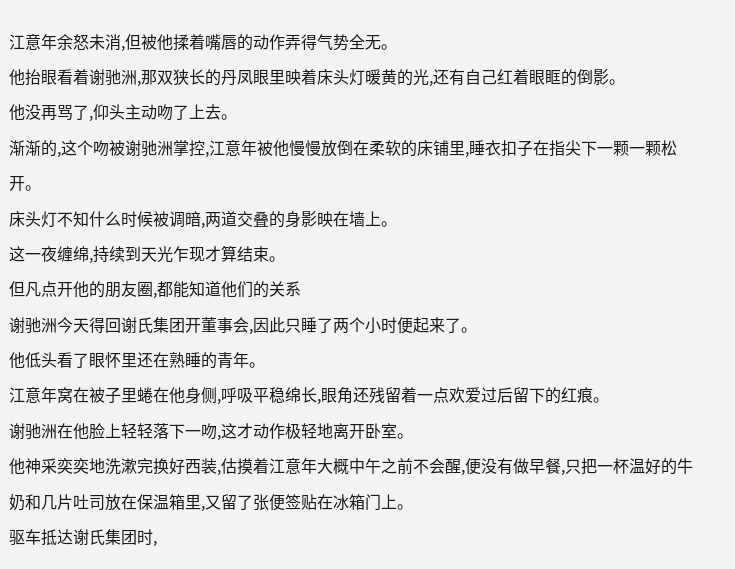江意年余怒未消,但被他揉着嘴唇的动作弄得气势全无。
他抬眼看着谢驰洲,那双狭长的丹凤眼里映着床头灯暖黄的光,还有自己红着眼眶的倒影。
他没再骂了,仰头主动吻了上去。
渐渐的,这个吻被谢驰洲掌控,江意年被他慢慢放倒在柔软的床铺里,睡衣扣子在指尖下一颗一颗松开。
床头灯不知什么时候被调暗,两道交叠的身影映在墙上。
这一夜缠绵,持续到天光乍现才算结束。
但凡点开他的朋友圈,都能知道他们的关系
谢驰洲今天得回谢氏集团开董事会,因此只睡了两个小时便起来了。
他低头看了眼怀里还在熟睡的青年。
江意年窝在被子里蜷在他身侧,呼吸平稳绵长,眼角还残留着一点欢爱过后留下的红痕。
谢驰洲在他脸上轻轻落下一吻,这才动作极轻地离开卧室。
他神采奕奕地洗漱完换好西装,估摸着江意年大概中午之前不会醒,便没有做早餐,只把一杯温好的牛奶和几片吐司放在保温箱里,又留了张便签贴在冰箱门上。
驱车抵达谢氏集团时,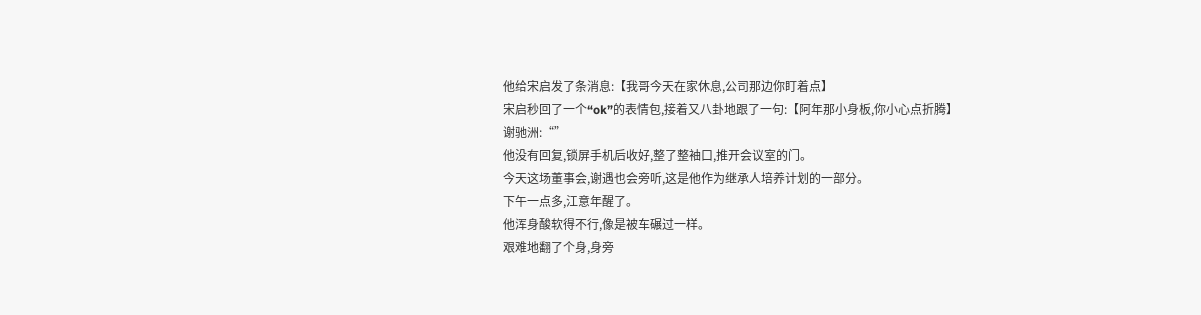他给宋启发了条消息:【我哥今天在家休息,公司那边你盯着点】
宋启秒回了一个“ok”的表情包,接着又八卦地跟了一句:【阿年那小身板,你小心点折腾】
谢驰洲:“”
他没有回复,锁屏手机后收好,整了整袖口,推开会议室的门。
今天这场董事会,谢遇也会旁听,这是他作为继承人培养计划的一部分。
下午一点多,江意年醒了。
他浑身酸软得不行,像是被车碾过一样。
艰难地翻了个身,身旁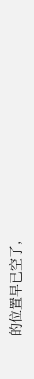的位置早已空了,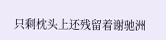只剩枕头上还残留着谢驰洲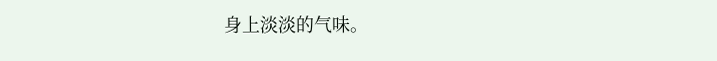身上淡淡的气味。